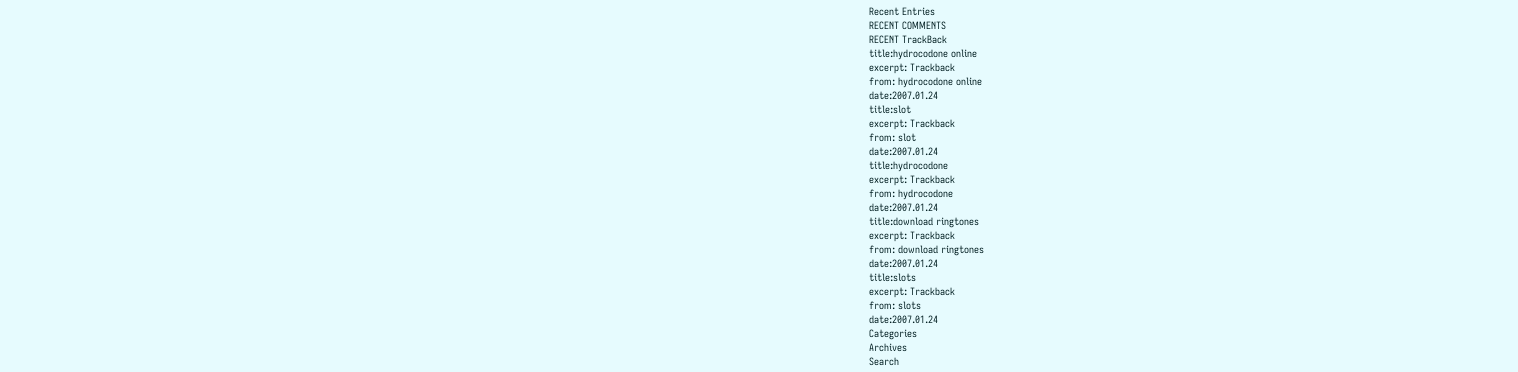Recent Entries
RECENT COMMENTS
RECENT TrackBack
title:hydrocodone online
excerpt: Trackback
from: hydrocodone online
date:2007.01.24
title:slot
excerpt: Trackback
from: slot
date:2007.01.24
title:hydrocodone
excerpt: Trackback
from: hydrocodone
date:2007.01.24
title:download ringtones
excerpt: Trackback
from: download ringtones
date:2007.01.24
title:slots
excerpt: Trackback
from: slots
date:2007.01.24
Categories
Archives
Search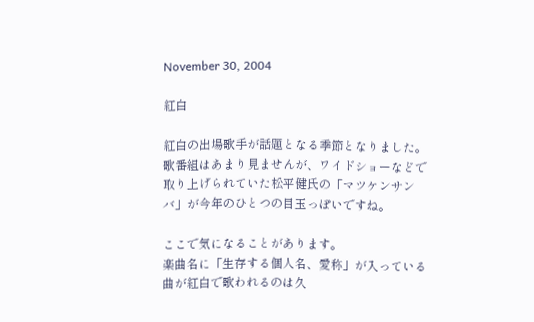November 30, 2004

紅白

紅白の出場歌手が話題となる季節となりました。
歌番組はあまり見ませんが、ワイドショーなどで取り上げられていた松平健氏の「マツケンサンバ」が今年のひとつの目玉っぽいですね。

ここで気になることがあります。
楽曲名に「生存する個人名、愛称」が入っている曲が紅白で歌われるのは久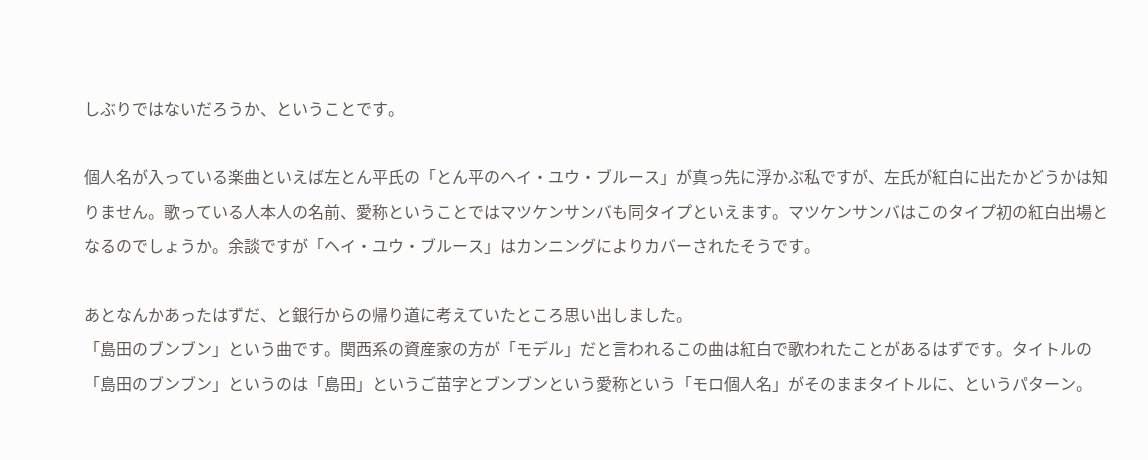しぶりではないだろうか、ということです。

個人名が入っている楽曲といえば左とん平氏の「とん平のヘイ・ユウ・ブルース」が真っ先に浮かぶ私ですが、左氏が紅白に出たかどうかは知りません。歌っている人本人の名前、愛称ということではマツケンサンバも同タイプといえます。マツケンサンバはこのタイプ初の紅白出場となるのでしょうか。余談ですが「ヘイ・ユウ・ブルース」はカンニングによりカバーされたそうです。

あとなんかあったはずだ、と銀行からの帰り道に考えていたところ思い出しました。
「島田のブンブン」という曲です。関西系の資産家の方が「モデル」だと言われるこの曲は紅白で歌われたことがあるはずです。タイトルの「島田のブンブン」というのは「島田」というご苗字とブンブンという愛称という「モロ個人名」がそのままタイトルに、というパターン。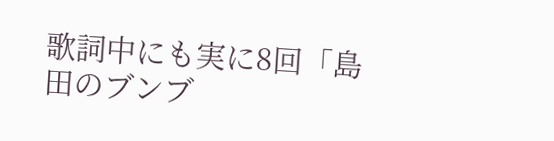歌詞中にも実に8回「島田のブンブ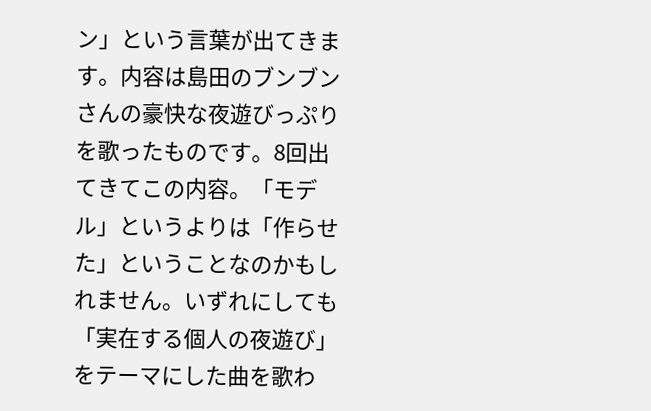ン」という言葉が出てきます。内容は島田のブンブンさんの豪快な夜遊びっぷりを歌ったものです。8回出てきてこの内容。「モデル」というよりは「作らせた」ということなのかもしれません。いずれにしても「実在する個人の夜遊び」をテーマにした曲を歌わ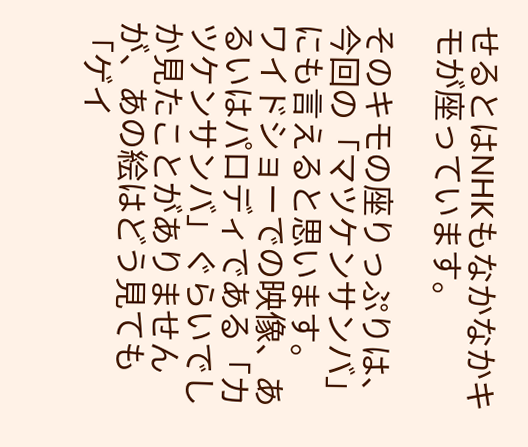せるとはNHKもなかなかキモが座っています。

そのキモの座りっぷりは、今回の「マツケンサンバ」にも言えると思います。
ワイドショーでの映像、あるいはパロディである「カツケンサンバ」ぐらいでしか見たことがありませんが、あの絵はどう見ても「ゲイ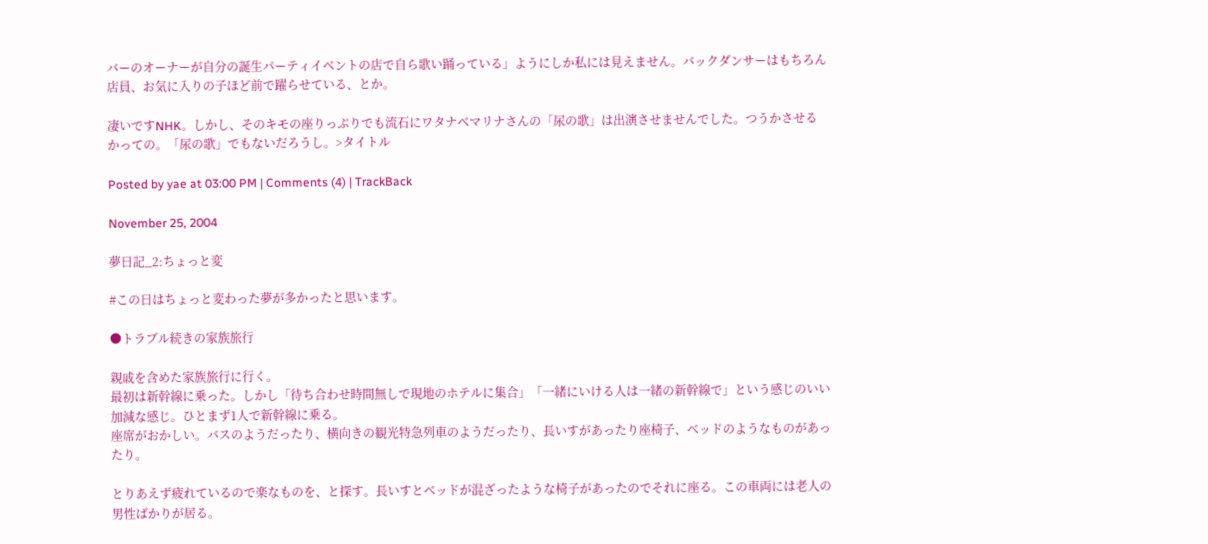バーのオーナーが自分の誕生パーティイベントの店で自ら歌い踊っている」ようにしか私には見えません。バックダンサーはもちろん店員、お気に入りの子ほど前で躍らせている、とか。

凄いですNHK。しかし、そのキモの座りっぷりでも流石にワタナベマリナさんの「尿の歌」は出演させませんでした。つうかさせるかっての。「尿の歌」でもないだろうし。>タイトル

Posted by yae at 03:00 PM | Comments (4) | TrackBack

November 25, 2004

夢日記_2:ちょっと変

#この日はちょっと変わった夢が多かったと思います。

●トラブル続きの家族旅行

親戚を含めた家族旅行に行く。
最初は新幹線に乗った。しかし「待ち合わせ時間無しで現地のホテルに集合」「一緒にいける人は一緒の新幹線で」という感じのいい加減な感じ。ひとまず1人で新幹線に乗る。
座席がおかしい。バスのようだったり、横向きの観光特急列車のようだったり、長いすがあったり座椅子、ベッドのようなものがあったり。

とりあえず疲れているので楽なものを、と探す。長いすとベッドが混ざったような椅子があったのでそれに座る。この車両には老人の男性ばかりが居る。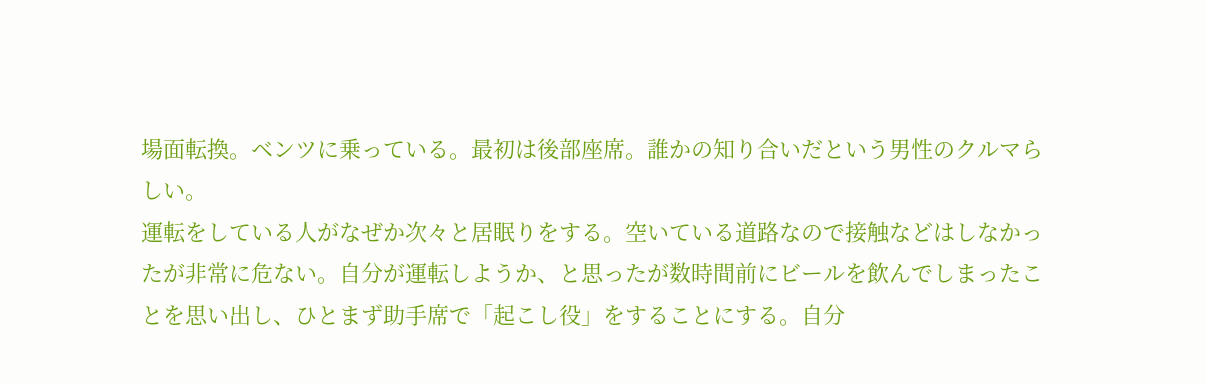場面転換。ベンツに乗っている。最初は後部座席。誰かの知り合いだという男性のクルマらしい。
運転をしている人がなぜか次々と居眠りをする。空いている道路なので接触などはしなかったが非常に危ない。自分が運転しようか、と思ったが数時間前にビールを飲んでしまったことを思い出し、ひとまず助手席で「起こし役」をすることにする。自分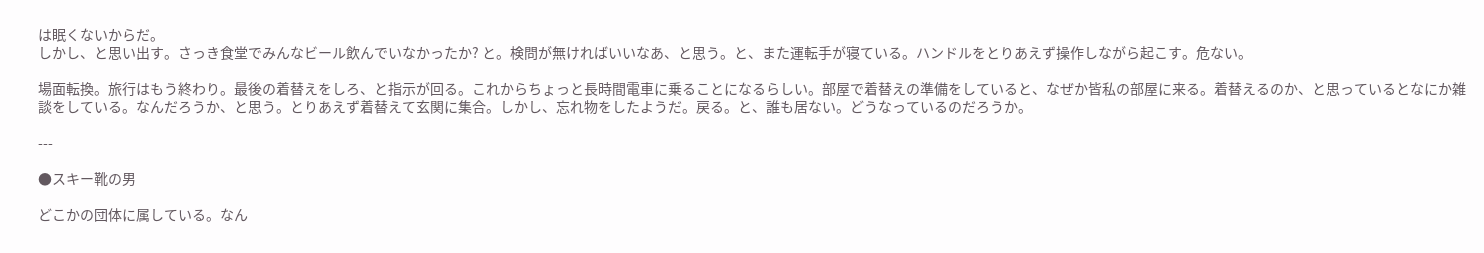は眠くないからだ。
しかし、と思い出す。さっき食堂でみんなビール飲んでいなかったか? と。検問が無ければいいなあ、と思う。と、また運転手が寝ている。ハンドルをとりあえず操作しながら起こす。危ない。

場面転換。旅行はもう終わり。最後の着替えをしろ、と指示が回る。これからちょっと長時間電車に乗ることになるらしい。部屋で着替えの準備をしていると、なぜか皆私の部屋に来る。着替えるのか、と思っているとなにか雑談をしている。なんだろうか、と思う。とりあえず着替えて玄関に集合。しかし、忘れ物をしたようだ。戻る。と、誰も居ない。どうなっているのだろうか。

---

●スキー靴の男

どこかの団体に属している。なん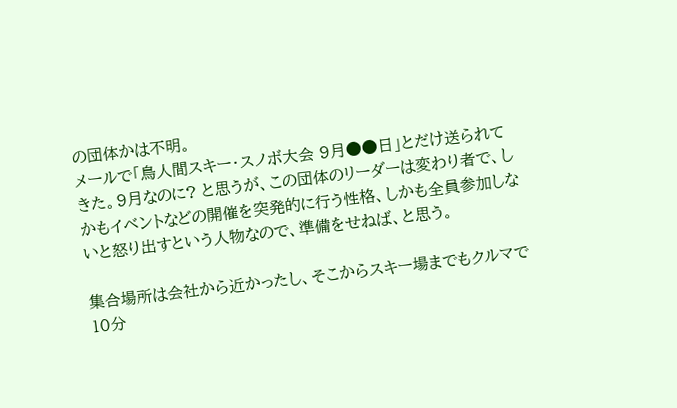の団体かは不明。
メールで「鳥人間スキー・スノボ大会 9月●●日」とだけ送られてきた。9月なのに? と思うが、この団体のリーダーは変わり者で、しかもイベントなどの開催を突発的に行う性格、しかも全員参加しないと怒り出すという人物なので、準備をせねば、と思う。

集合場所は会社から近かったし、そこからスキー場までもクルマで10分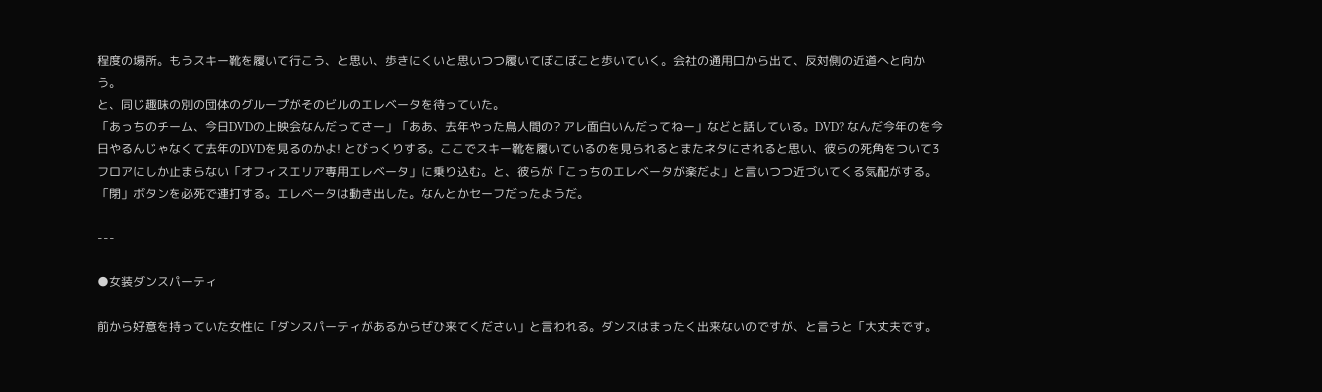程度の場所。もうスキー靴を履いて行こう、と思い、歩きにくいと思いつつ履いてぼこぼこと歩いていく。会社の通用口から出て、反対側の近道へと向かう。
と、同じ趣味の別の団体のグループがそのビルのエレベータを待っていた。
「あっちのチーム、今日DVDの上映会なんだってさー」「ああ、去年やった鳥人間の? アレ面白いんだってねー」などと話している。DVD? なんだ今年のを今日やるんじゃなくて去年のDVDを見るのかよ! とびっくりする。ここでスキー靴を履いているのを見られるとまたネタにされると思い、彼らの死角をついて3フロアにしか止まらない「オフィスエリア専用エレベータ」に乗り込む。と、彼らが「こっちのエレベータが楽だよ」と言いつつ近づいてくる気配がする。「閉」ボタンを必死で連打する。エレベータは動き出した。なんとかセーフだったようだ。

---

●女装ダンスパーティ

前から好意を持っていた女性に「ダンスパーティがあるからぜひ来てください」と言われる。ダンスはまったく出来ないのですが、と言うと「大丈夫です。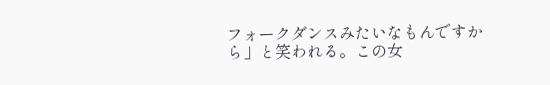フォークダンスみたいなもんですから」と笑われる。この女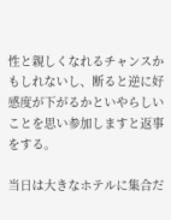性と親しくなれるチャンスかもしれないし、断ると逆に好感度が下がるかといやらしいことを思い参加しますと返事をする。

当日は大きなホテルに集合だ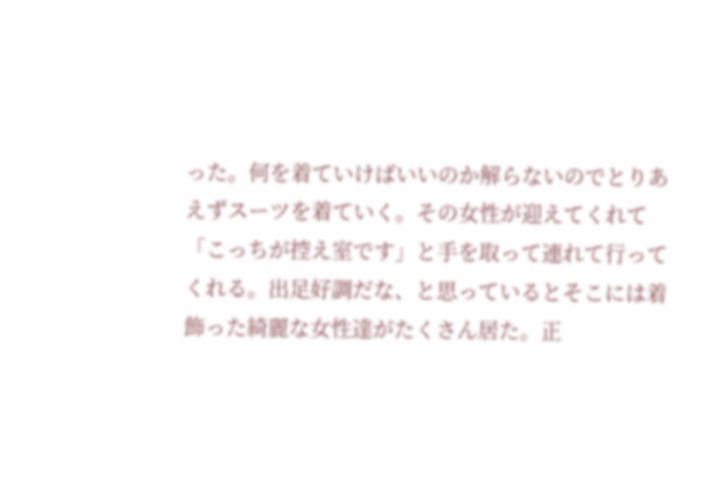った。何を着ていけばいいのか解らないのでとりあえずスーツを着ていく。その女性が迎えてくれて「こっちが控え室です」と手を取って連れて行ってくれる。出足好調だな、と思っているとそこには着飾った綺麗な女性達がたくさん居た。正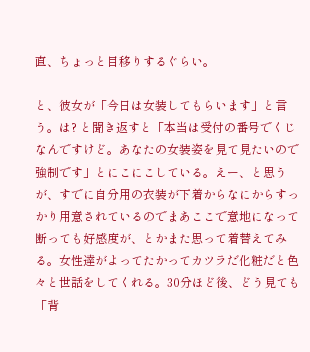直、ちょっと目移りするぐらい。

と、彼女が「今日は女装してもらいます」と言う。は? と聞き返すと「本当は受付の番号でくじなんですけど。あなたの女装姿を見て見たいので強制です」とにこにこしている。えー、と思うが、すでに自分用の衣装が下着からなにからすっかり用意されているのでまあここで意地になって断っても好感度が、とかまた思って着替えてみる。女性達がよってたかってカツラだ化粧だと色々と世話をしてくれる。30分ほど後、どう見ても「背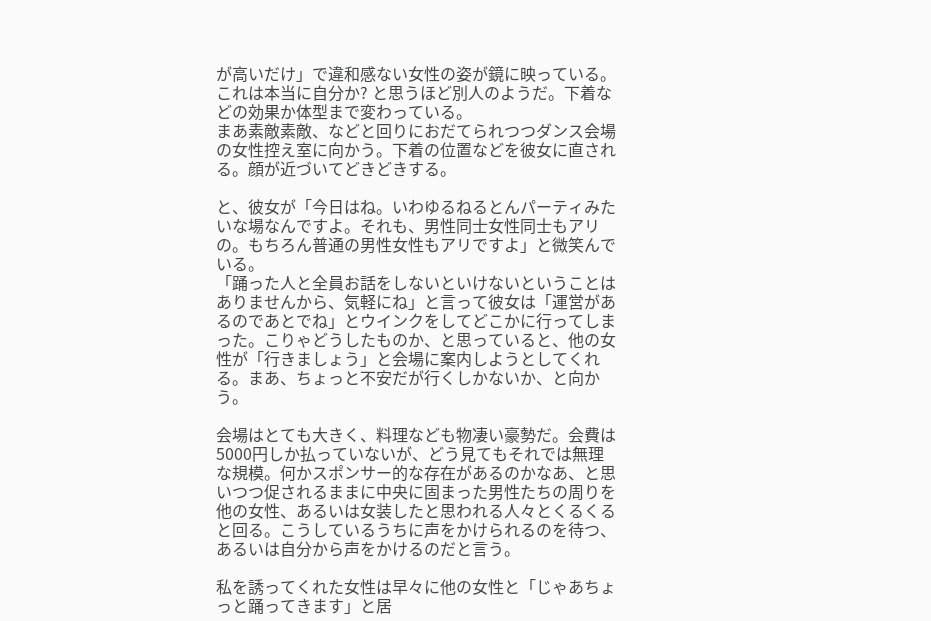が高いだけ」で違和感ない女性の姿が鏡に映っている。これは本当に自分か? と思うほど別人のようだ。下着などの効果か体型まで変わっている。
まあ素敵素敵、などと回りにおだてられつつダンス会場の女性控え室に向かう。下着の位置などを彼女に直される。顔が近づいてどきどきする。

と、彼女が「今日はね。いわゆるねるとんパーティみたいな場なんですよ。それも、男性同士女性同士もアリの。もちろん普通の男性女性もアリですよ」と微笑んでいる。
「踊った人と全員お話をしないといけないということはありませんから、気軽にね」と言って彼女は「運営があるのであとでね」とウインクをしてどこかに行ってしまった。こりゃどうしたものか、と思っていると、他の女性が「行きましょう」と会場に案内しようとしてくれる。まあ、ちょっと不安だが行くしかないか、と向かう。

会場はとても大きく、料理なども物凄い豪勢だ。会費は5000円しか払っていないが、どう見てもそれでは無理な規模。何かスポンサー的な存在があるのかなあ、と思いつつ促されるままに中央に固まった男性たちの周りを他の女性、あるいは女装したと思われる人々とくるくると回る。こうしているうちに声をかけられるのを待つ、あるいは自分から声をかけるのだと言う。

私を誘ってくれた女性は早々に他の女性と「じゃあちょっと踊ってきます」と居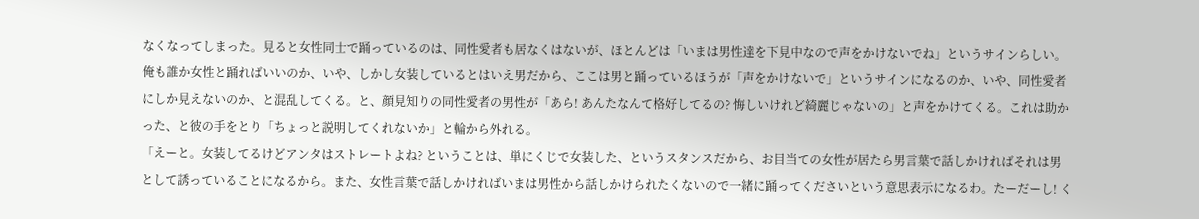なくなってしまった。見ると女性同士で踊っているのは、同性愛者も居なくはないが、ほとんどは「いまは男性達を下見中なので声をかけないでね」というサインらしい。俺も誰か女性と踊ればいいのか、いや、しかし女装しているとはいえ男だから、ここは男と踊っているほうが「声をかけないで」というサインになるのか、いや、同性愛者にしか見えないのか、と混乱してくる。と、顔見知りの同性愛者の男性が「あら! あんたなんて格好してるの? 悔しいけれど綺麗じゃないの」と声をかけてくる。これは助かった、と彼の手をとり「ちょっと説明してくれないか」と輪から外れる。
「えーと。女装してるけどアンタはストレートよね? ということは、単にくじで女装した、というスタンスだから、お目当ての女性が居たら男言葉で話しかければそれは男として誘っていることになるから。また、女性言葉で話しかければいまは男性から話しかけられたくないので一緒に踊ってくださいという意思表示になるわ。たーだーし! く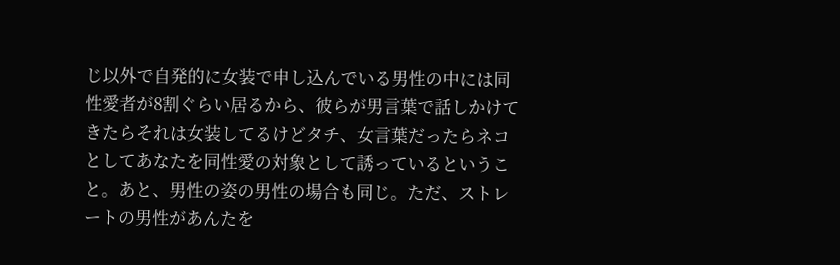じ以外で自発的に女装で申し込んでいる男性の中には同性愛者が8割ぐらい居るから、彼らが男言葉で話しかけてきたらそれは女装してるけどタチ、女言葉だったらネコとしてあなたを同性愛の対象として誘っているということ。あと、男性の姿の男性の場合も同じ。ただ、ストレートの男性があんたを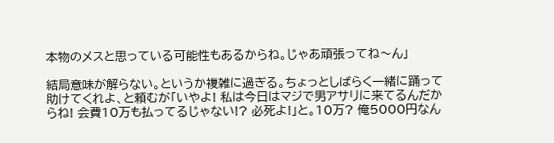本物のメスと思っている可能性もあるからね。じゃあ頑張ってね〜ん」

結局意味が解らない。というか複雑に過ぎる。ちょっとしばらく一緒に踊って助けてくれよ、と頼むが「いやよ! 私は今日はマジで男アサリに来てるんだからね! 会費10万も払ってるじゃない!? 必死よ!」と。10万? 俺5000円なん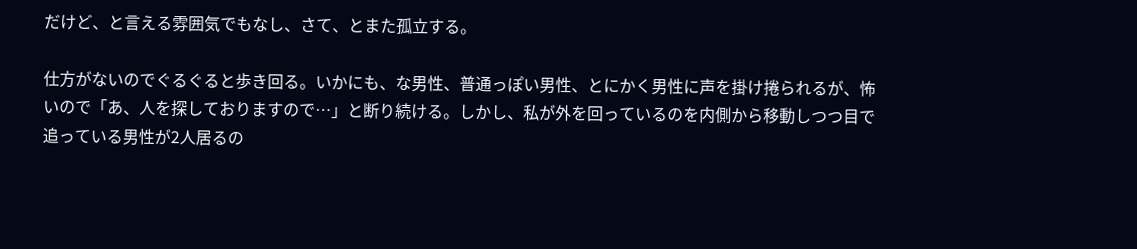だけど、と言える雰囲気でもなし、さて、とまた孤立する。

仕方がないのでぐるぐると歩き回る。いかにも、な男性、普通っぽい男性、とにかく男性に声を掛け捲られるが、怖いので「あ、人を探しておりますので…」と断り続ける。しかし、私が外を回っているのを内側から移動しつつ目で追っている男性が2人居るの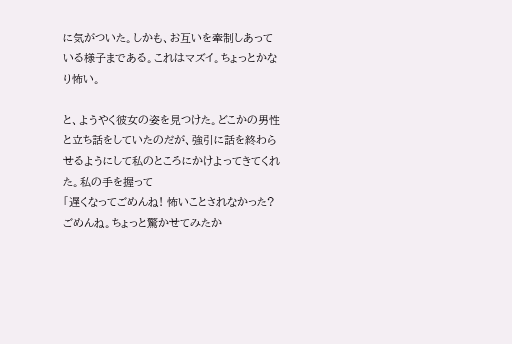に気がついた。しかも、お互いを牽制しあっている様子まである。これはマズイ。ちょっとかなり怖い。

と、ようやく彼女の姿を見つけた。どこかの男性と立ち話をしていたのだが、強引に話を終わらせるようにして私のところにかけよってきてくれた。私の手を握って
「遅くなってごめんね! 怖いことされなかった? ごめんね。ちょっと驚かせてみたか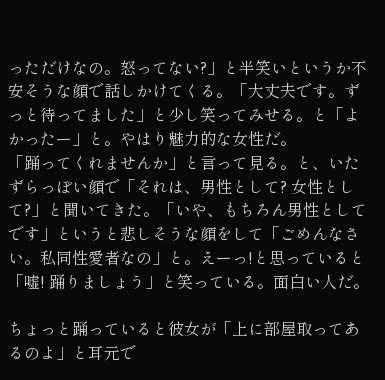っただけなの。怒ってない?」と半笑いというか不安そうな顔で話しかけてくる。「大丈夫です。ずっと待ってました」と少し笑ってみせる。と「よかったー」と。やはり魅力的な女性だ。
「踊ってくれませんか」と言って見る。と、いたずらっぽい顔で「それは、男性として? 女性として?」と聞いてきた。「いや、もちろん男性としてです」というと悲しそうな顔をして「ごめんなさい。私同性愛者なの」と。えーっ!と思っていると
「嘘! 踊りましょう」と笑っている。面白い人だ。

ちょっと踊っていると彼女が「上に部屋取ってあるのよ」と耳元で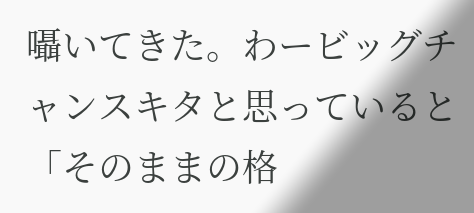囁いてきた。わービッグチャンスキタと思っていると「そのままの格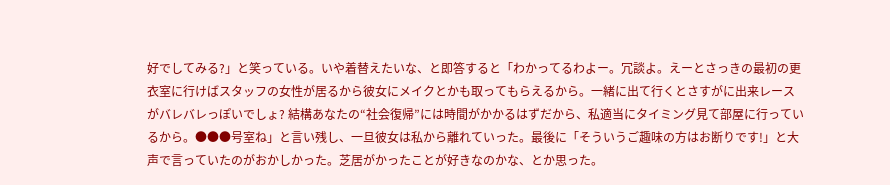好でしてみる?」と笑っている。いや着替えたいな、と即答すると「わかってるわよー。冗談よ。えーとさっきの最初の更衣室に行けばスタッフの女性が居るから彼女にメイクとかも取ってもらえるから。一緒に出て行くとさすがに出来レースがバレバレっぽいでしょ? 結構あなたの“社会復帰”には時間がかかるはずだから、私適当にタイミング見て部屋に行っているから。●●●号室ね」と言い残し、一旦彼女は私から離れていった。最後に「そういうご趣味の方はお断りです!」と大声で言っていたのがおかしかった。芝居がかったことが好きなのかな、とか思った。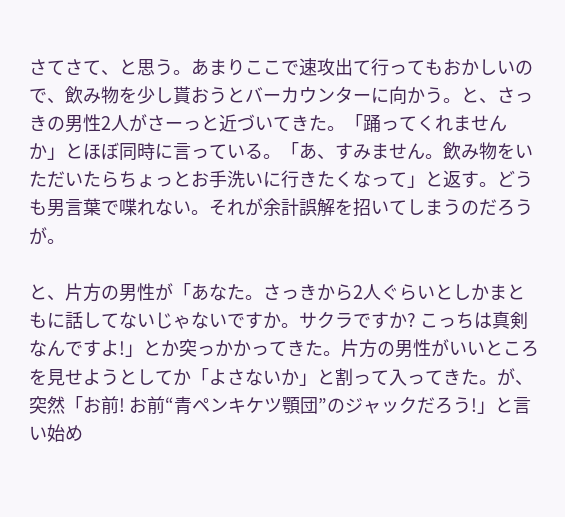さてさて、と思う。あまりここで速攻出て行ってもおかしいので、飲み物を少し貰おうとバーカウンターに向かう。と、さっきの男性2人がさーっと近づいてきた。「踊ってくれませんか」とほぼ同時に言っている。「あ、すみません。飲み物をいただいたらちょっとお手洗いに行きたくなって」と返す。どうも男言葉で喋れない。それが余計誤解を招いてしまうのだろうが。

と、片方の男性が「あなた。さっきから2人ぐらいとしかまともに話してないじゃないですか。サクラですか? こっちは真剣なんですよ!」とか突っかかってきた。片方の男性がいいところを見せようとしてか「よさないか」と割って入ってきた。が、突然「お前! お前“青ペンキケツ顎団”のジャックだろう!」と言い始め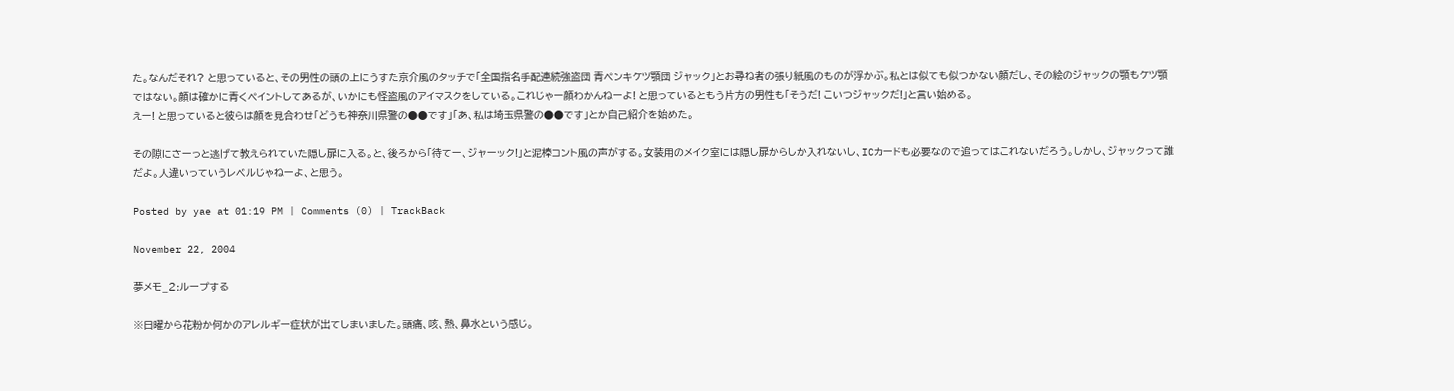た。なんだそれ? と思っていると、その男性の頭の上にうすた京介風のタッチで「全国指名手配連続強盗団 青ペンキケツ顎団 ジャック」とお尋ね者の張り紙風のものが浮かぶ。私とは似ても似つかない顔だし、その絵のジャックの顎もケツ顎ではない。顔は確かに青くペイントしてあるが、いかにも怪盗風のアイマスクをしている。これじゃー顔わかんねーよ! と思っているともう片方の男性も「そうだ! こいつジャックだ!」と言い始める。
えー! と思っていると彼らは顔を見合わせ「どうも神奈川県警の●●です」「あ、私は埼玉県警の●●です」とか自己紹介を始めた。

その隙にさーっと逃げて教えられていた隠し扉に入る。と、後ろから「待てー、ジャーック!」と泥棒コント風の声がする。女装用のメイク室には隠し扉からしか入れないし、ICカードも必要なので追ってはこれないだろう。しかし、ジャックって誰だよ。人違いっていうレベルじゃねーよ、と思う。

Posted by yae at 01:19 PM | Comments (0) | TrackBack

November 22, 2004

夢メモ_2:ループする

※日曜から花粉か何かのアレルギー症状が出てしまいました。頭痛、咳、熱、鼻水という感じ。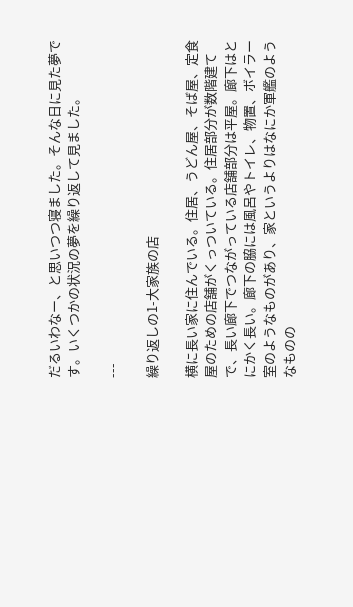だるいわなー、と思いつつ寝ました。そんな日に見た夢です。いくつかの状況の夢を繰り返して見ました。

---

繰り返しの1-大家族の店

横に長い家に住んでいる。住居、うどん屋、そば屋、定食屋のための店舗がくっついている。住居部分が数階建てで、長い廊下でつながっている店舗部分は平屋。廊下はとにかく長い。廊下の脇には風呂やトイレ、物置、ボイラー室のようなものがあり、家というよりはなにか軍艦のようなものの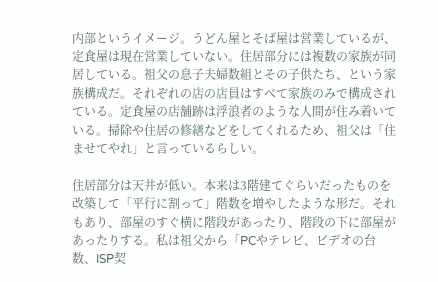内部というイメージ。うどん屋とそば屋は営業しているが、定食屋は現在営業していない。住居部分には複数の家族が同居している。祖父の息子夫婦数組とその子供たち、という家族構成だ。それぞれの店の店員はすべて家族のみで構成されている。定食屋の店舗跡は浮浪者のような人間が住み着いている。掃除や住居の修繕などをしてくれるため、祖父は「住ませてやれ」と言っているらしい。

住居部分は天井が低い。本来は3階建てぐらいだったものを改築して「平行に割って」階数を増やしたような形だ。それもあり、部屋のすぐ横に階段があったり、階段の下に部屋があったりする。私は祖父から「PCやテレビ、ビデオの台数、ISP契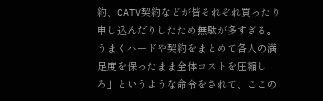約、CATV契約などが皆それぞれ買ったり申し込んだりしたため無駄が多すぎる。うまくハードや契約をまとめて各人の満足度を保ったまま全体コストを圧縮しろ」というような命令をされて、ここの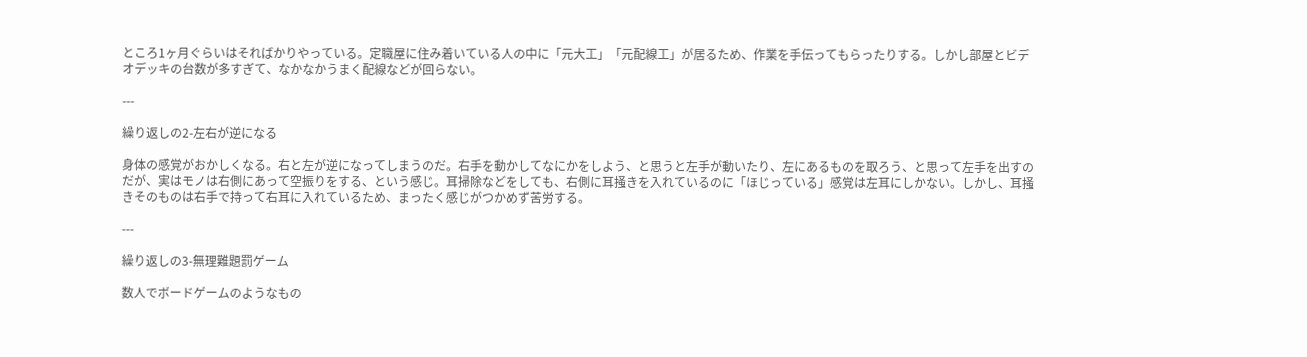ところ1ヶ月ぐらいはそればかりやっている。定職屋に住み着いている人の中に「元大工」「元配線工」が居るため、作業を手伝ってもらったりする。しかし部屋とビデオデッキの台数が多すぎて、なかなかうまく配線などが回らない。

---

繰り返しの2-左右が逆になる

身体の感覚がおかしくなる。右と左が逆になってしまうのだ。右手を動かしてなにかをしよう、と思うと左手が動いたり、左にあるものを取ろう、と思って左手を出すのだが、実はモノは右側にあって空振りをする、という感じ。耳掃除などをしても、右側に耳掻きを入れているのに「ほじっている」感覚は左耳にしかない。しかし、耳掻きそのものは右手で持って右耳に入れているため、まったく感じがつかめず苦労する。

---

繰り返しの3-無理難題罰ゲーム

数人でボードゲームのようなもの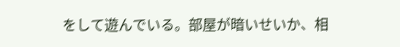をして遊んでいる。部屋が暗いせいか、相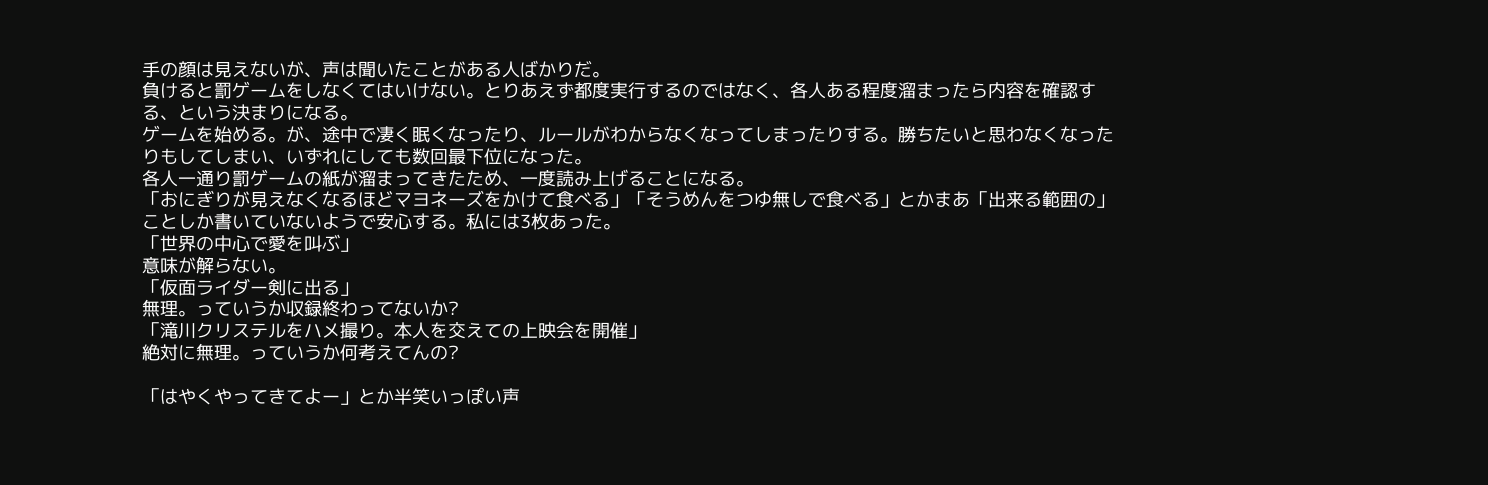手の顔は見えないが、声は聞いたことがある人ばかりだ。
負けると罰ゲームをしなくてはいけない。とりあえず都度実行するのではなく、各人ある程度溜まったら内容を確認する、という決まりになる。
ゲームを始める。が、途中で凄く眠くなったり、ルールがわからなくなってしまったりする。勝ちたいと思わなくなったりもしてしまい、いずれにしても数回最下位になった。
各人一通り罰ゲームの紙が溜まってきたため、一度読み上げることになる。
「おにぎりが見えなくなるほどマヨネーズをかけて食べる」「そうめんをつゆ無しで食べる」とかまあ「出来る範囲の」ことしか書いていないようで安心する。私には3枚あった。
「世界の中心で愛を叫ぶ」
意味が解らない。
「仮面ライダー剣に出る」
無理。っていうか収録終わってないか?
「滝川クリステルをハメ撮り。本人を交えての上映会を開催」
絶対に無理。っていうか何考えてんの?

「はやくやってきてよー」とか半笑いっぽい声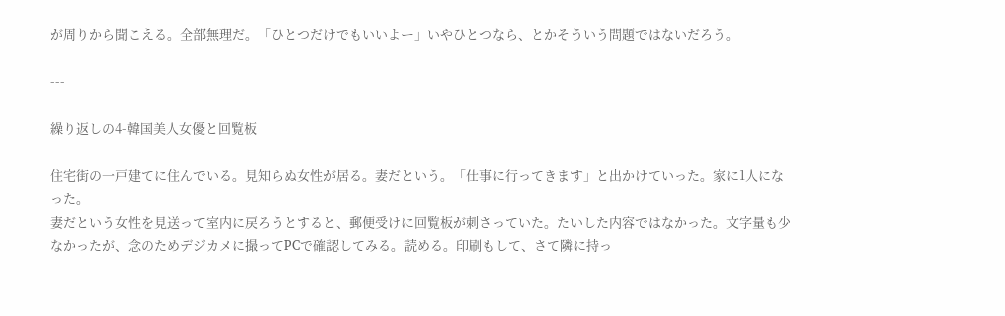が周りから聞こえる。全部無理だ。「ひとつだけでもいいよー」いやひとつなら、とかそういう問題ではないだろう。

---

繰り返しの4-韓国美人女優と回覧板

住宅街の一戸建てに住んでいる。見知らぬ女性が居る。妻だという。「仕事に行ってきます」と出かけていった。家に1人になった。
妻だという女性を見送って室内に戻ろうとすると、郵便受けに回覧板が刺さっていた。たいした内容ではなかった。文字量も少なかったが、念のためデジカメに撮ってPCで確認してみる。読める。印刷もして、さて隣に持っ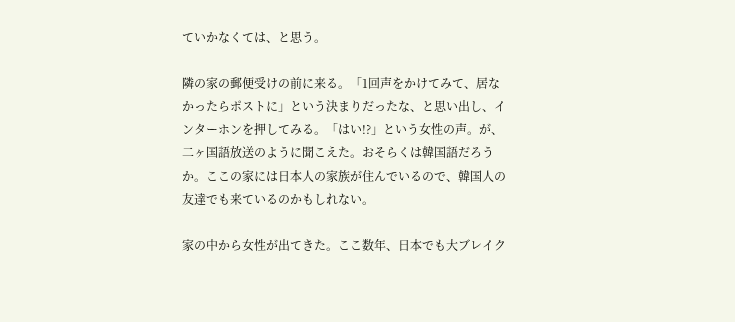ていかなくては、と思う。

隣の家の郵便受けの前に来る。「1回声をかけてみて、居なかったらポストに」という決まりだったな、と思い出し、インターホンを押してみる。「はい!?」という女性の声。が、二ヶ国語放送のように聞こえた。おそらくは韓国語だろうか。ここの家には日本人の家族が住んでいるので、韓国人の友達でも来ているのかもしれない。

家の中から女性が出てきた。ここ数年、日本でも大ブレイク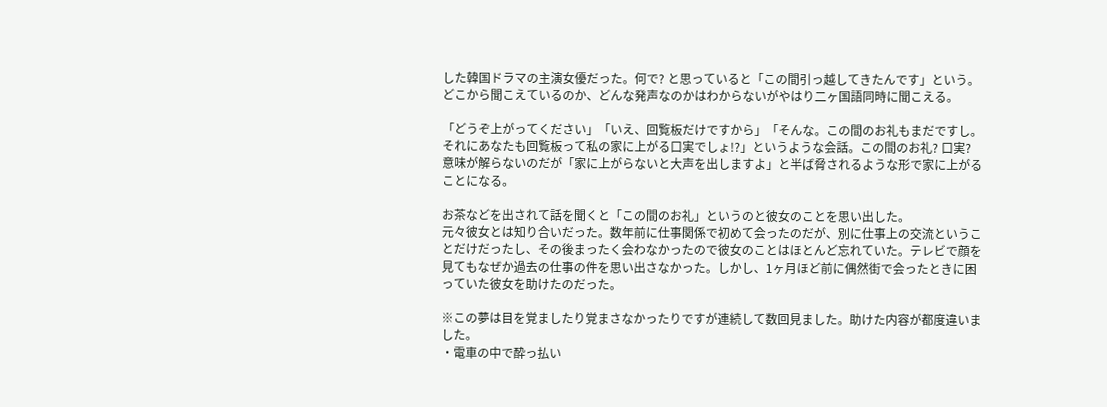した韓国ドラマの主演女優だった。何で? と思っていると「この間引っ越してきたんです」という。どこから聞こえているのか、どんな発声なのかはわからないがやはり二ヶ国語同時に聞こえる。

「どうぞ上がってください」「いえ、回覧板だけですから」「そんな。この間のお礼もまだですし。それにあなたも回覧板って私の家に上がる口実でしょ!?」というような会話。この間のお礼? 口実? 意味が解らないのだが「家に上がらないと大声を出しますよ」と半ば脅されるような形で家に上がることになる。

お茶などを出されて話を聞くと「この間のお礼」というのと彼女のことを思い出した。
元々彼女とは知り合いだった。数年前に仕事関係で初めて会ったのだが、別に仕事上の交流ということだけだったし、その後まったく会わなかったので彼女のことはほとんど忘れていた。テレビで顔を見てもなぜか過去の仕事の件を思い出さなかった。しかし、1ヶ月ほど前に偶然街で会ったときに困っていた彼女を助けたのだった。

※この夢は目を覚ましたり覚まさなかったりですが連続して数回見ました。助けた内容が都度違いました。
・電車の中で酔っ払い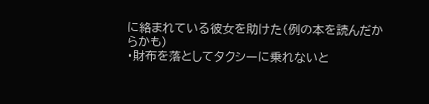に絡まれている彼女を助けた(例の本を読んだからかも)
・財布を落としてタクシーに乗れないと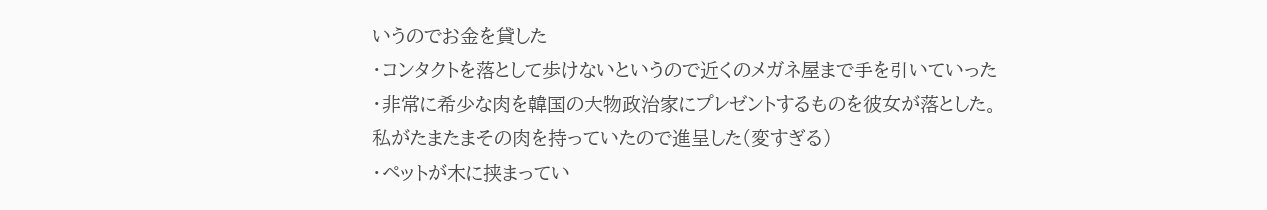いうのでお金を貸した
・コンタクトを落として歩けないというので近くのメガネ屋まで手を引いていった
・非常に希少な肉を韓国の大物政治家にプレゼントするものを彼女が落とした。私がたまたまその肉を持っていたので進呈した(変すぎる)
・ペットが木に挟まってい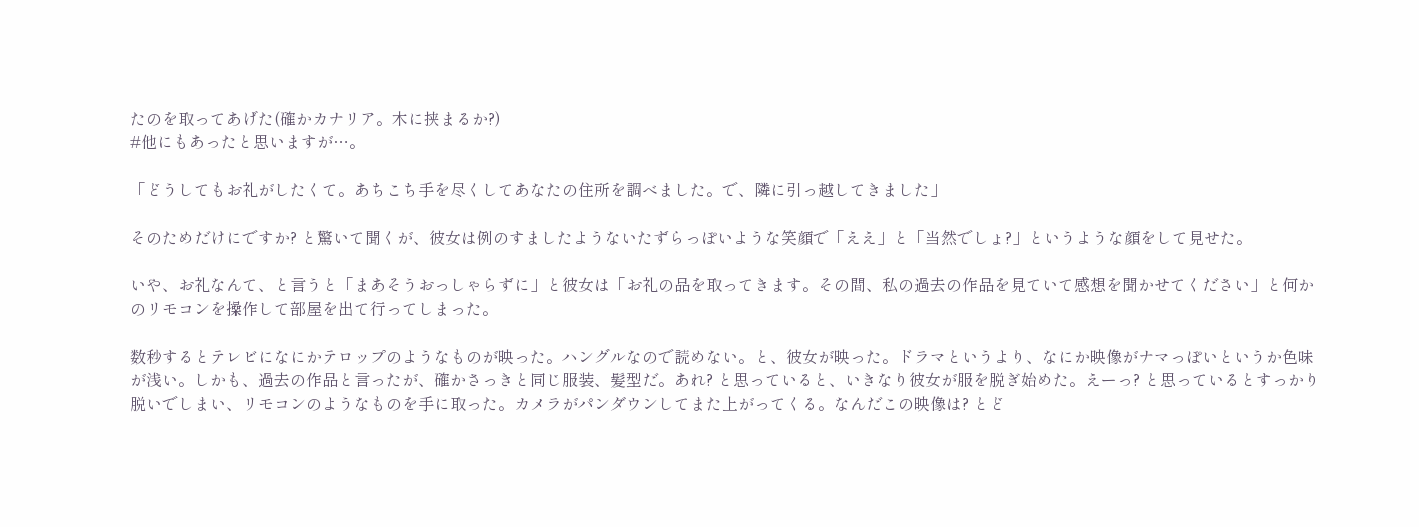たのを取ってあげた(確かカナリア。木に挟まるか?)
#他にもあったと思いますが…。

「どうしてもお礼がしたくて。あちこち手を尽くしてあなたの住所を調べました。で、隣に引っ越してきました」

そのためだけにですか? と驚いて聞くが、彼女は例のすましたようないたずらっぽいような笑顔で「ええ」と「当然でしょ?」というような顔をして見せた。

いや、お礼なんて、と言うと「まあそうおっしゃらずに」と彼女は「お礼の品を取ってきます。その間、私の過去の作品を見ていて感想を聞かせてください」と何かのリモコンを操作して部屋を出て行ってしまった。

数秒するとテレビになにかテロップのようなものが映った。ハングルなので読めない。と、彼女が映った。ドラマというより、なにか映像がナマっぽいというか色味が浅い。しかも、過去の作品と言ったが、確かさっきと同じ服装、髪型だ。あれ? と思っていると、いきなり彼女が服を脱ぎ始めた。えーっ? と思っているとすっかり脱いでしまい、リモコンのようなものを手に取った。カメラがパンダウンしてまた上がってくる。なんだこの映像は? とど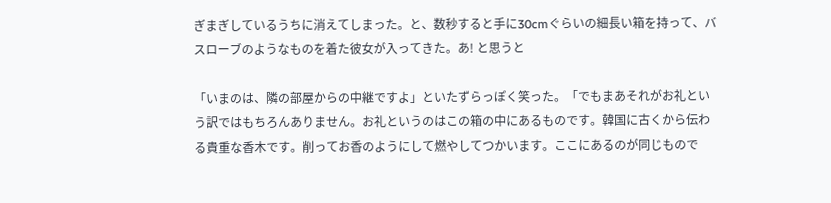ぎまぎしているうちに消えてしまった。と、数秒すると手に30cmぐらいの細長い箱を持って、バスローブのようなものを着た彼女が入ってきた。あ! と思うと

「いまのは、隣の部屋からの中継ですよ」といたずらっぽく笑った。「でもまあそれがお礼という訳ではもちろんありません。お礼というのはこの箱の中にあるものです。韓国に古くから伝わる貴重な香木です。削ってお香のようにして燃やしてつかいます。ここにあるのが同じもので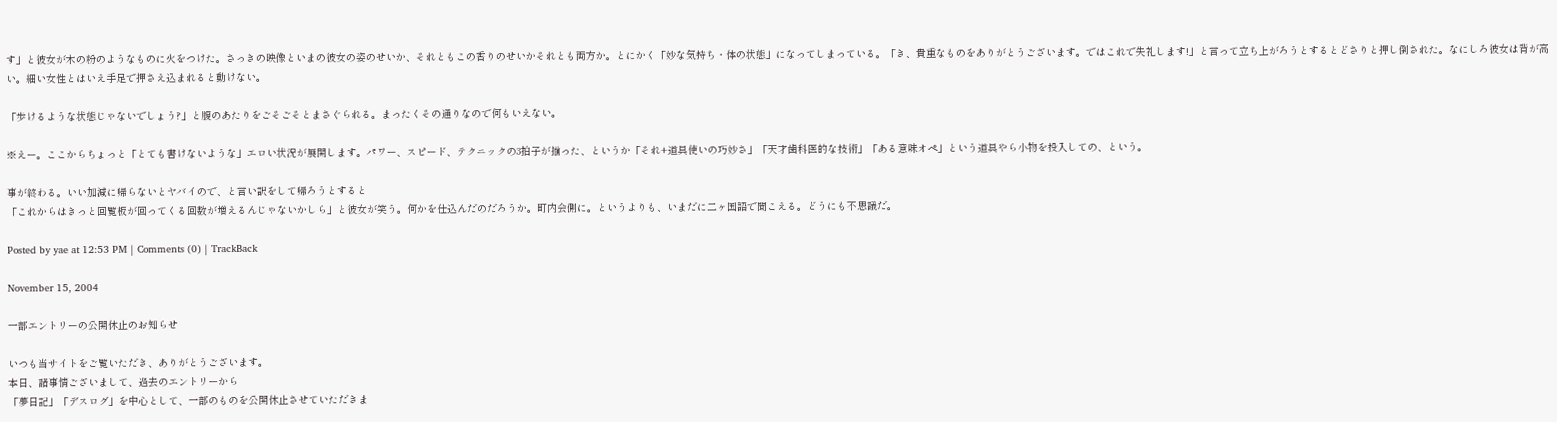す」と彼女が木の粉のようなものに火をつけた。さっきの映像といまの彼女の姿のせいか、それともこの香りのせいかそれとも両方か。とにかく「妙な気持ち・体の状態」になってしまっている。「き、貴重なものをありがとうございます。ではこれで失礼します!」と言って立ち上がろうとするとどさりと押し倒された。なにしろ彼女は背が高い。細い女性とはいえ手足で押さえ込まれると動けない。

「歩けるような状態じゃないでしょう?」と腹のあたりをごそごそとまさぐられる。まったくその通りなので何もいえない。

※えー。ここからちょっと「とても書けないような」エロい状況が展開します。パワー、スピード、テクニックの3拍子が揃った、というか「それ+道具使いの巧妙さ」「天才歯科医的な技術」「ある意味オペ」という道具やら小物を投入しての、という。

事が終わる。いい加減に帰らないとヤバイので、と言い訳をして帰ろうとすると
「これからはきっと回覧板が回ってくる回数が増えるんじゃないかしら」と彼女が笑う。何かを仕込んだのだろうか。町内会側に。というよりも、いまだに二ヶ国語で聞こえる。どうにも不思議だ。

Posted by yae at 12:53 PM | Comments (0) | TrackBack

November 15, 2004

一部エントリーの公開休止のお知らせ

いつも当サイトをご覧いただき、ありがとうございます。
本日、諸事情ございまして、過去のエントリーから
「夢日記」「デスログ」を中心として、一部のものを公開休止させていただきま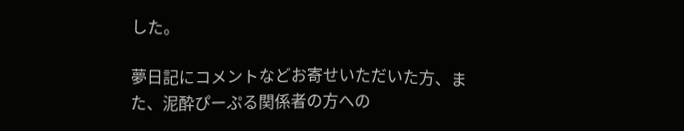した。

夢日記にコメントなどお寄せいただいた方、また、泥酔ぴーぷる関係者の方への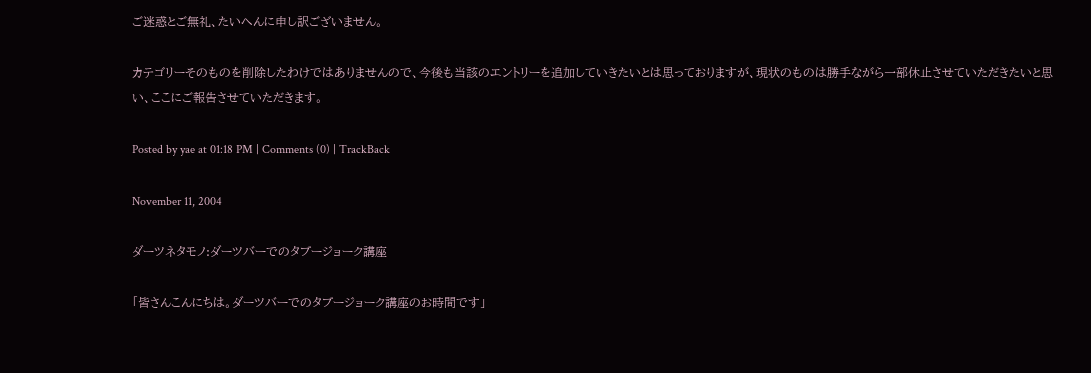ご迷惑とご無礼、たいへんに申し訳ございません。

カテゴリーそのものを削除したわけではありませんので、今後も当該のエントリーを追加していきたいとは思っておりますが、現状のものは勝手ながら一部休止させていただきたいと思い、ここにご報告させていただきます。

Posted by yae at 01:18 PM | Comments (0) | TrackBack

November 11, 2004

ダーツネタモノ:ダーツバーでのタブージョーク講座

「皆さんこんにちは。ダーツバーでのタブージョーク講座のお時間です」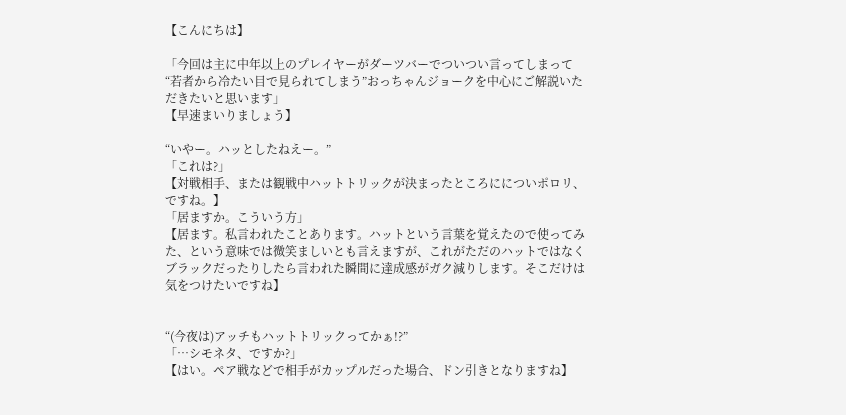【こんにちは】

「今回は主に中年以上のプレイヤーがダーツバーでついつい言ってしまって“若者から冷たい目で見られてしまう”おっちゃんジョークを中心にご解説いただきたいと思います」
【早速まいりましょう】

“いやー。ハッとしたねえー。”
「これは?」
【対戦相手、または観戦中ハットトリックが決まったところにについポロリ、ですね。】
「居ますか。こういう方」
【居ます。私言われたことあります。ハットという言葉を覚えたので使ってみた、という意味では微笑ましいとも言えますが、これがただのハットではなくブラックだったりしたら言われた瞬間に達成感がガク減りします。そこだけは気をつけたいですね】


“(今夜は)アッチもハットトリックってかぁ!?”
「…シモネタ、ですか?」
【はい。ペア戦などで相手がカップルだった場合、ドン引きとなりますね】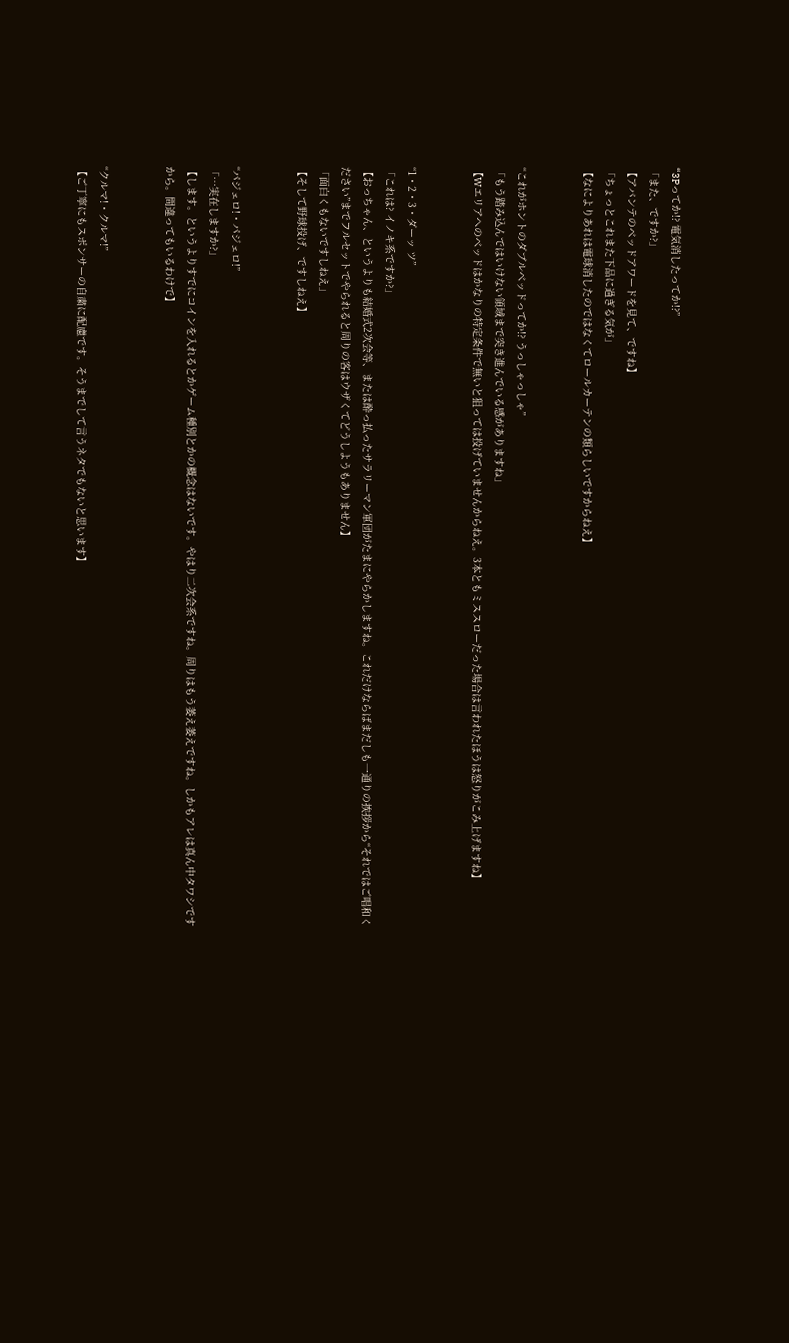“3Pってか!? 電気消したってか!?”
「また、ですか?」
【アバンテのベッドアワードを見て、ですね】
「ちょっとこれまた下品に過ぎる気が」
【なによりあれは電球消したのではなくてロールカーテンの類らしいですからねえ】


“これがホントのダブルベッドってか!? うっしゃっしゃ”
「もう踏み込んではいけない領域まで突き進んでいる感がありますね」
【Wエリアへのベッドはかなりの特定条件で無いと狙っては投げていませんからねえ。3本ともミススローだった場合は言われたほうは怒りがこみ上げますね】


“1・2・3・ダーッ ツ”
「これは? イノキ系ですか?」
【おっちゃん、というよりも結婚式2次会等、または酔っ払ったサラリーマン軍団がたまにやらかしますね。これだけならばまだしも一通りの挨拶から“それではご唱和ください”までフルセットでやられると周りの客はウザくてどうしようもありません】
「面白くもないですしねえ」
【そして野球投げ、ですしねえ】


“パジェロ!・パジェロ!”
「…実在しますか?」
【します。というよりすでにコインを入れるとかゲーム種別とかの概念はないです。やはり二次会系ですね。周りはもう萎え萎えですね。しかもアレは真ん中タワシですから。間違ってもいるわけで】


“クルマ!・クルマ!”
【ご丁寧にもスポンサーの自粛に配慮です。そうまでして言うネタでもないと思います】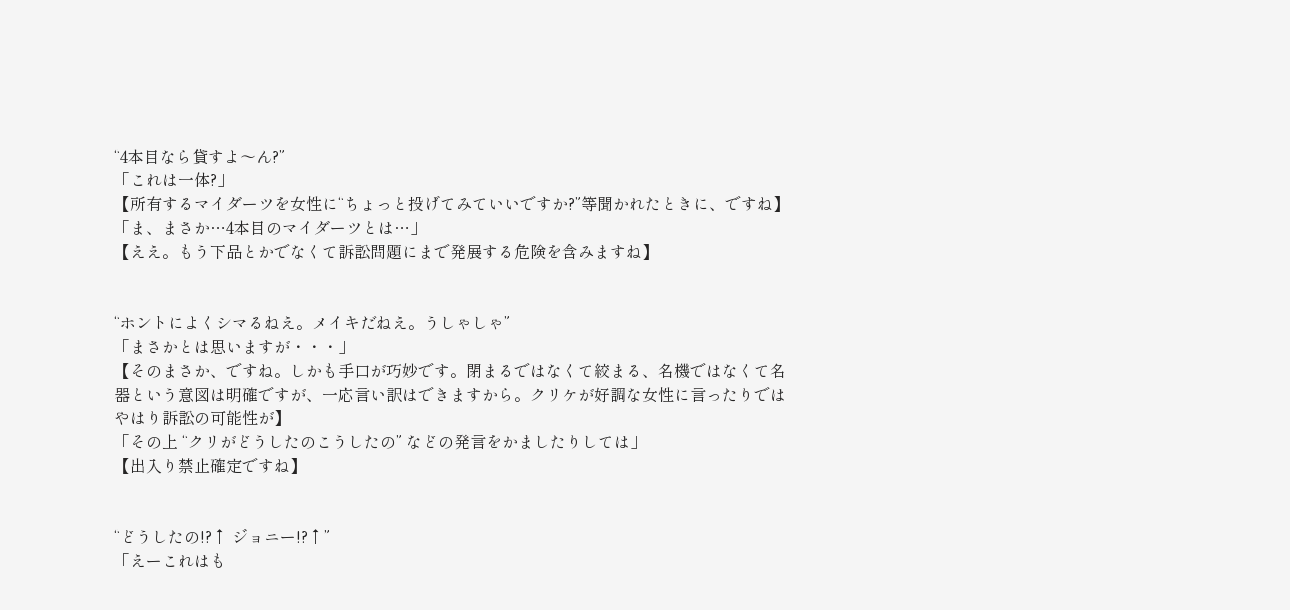“4本目なら貸すよ〜ん?”
「これは一体?」
【所有するマイダーツを女性に“ちょっと投げてみていいですか?”等聞かれたときに、ですね】
「ま、まさか…4本目のマイダーツとは…」
【ええ。もう下品とかでなくて訴訟問題にまで発展する危険を含みますね】


“ホントによくシマるねえ。メイキだねえ。うしゃしゃ”
「まさかとは思いますが・・・」
【そのまさか、ですね。しかも手口が巧妙です。閉まるではなくて絞まる、名機ではなくて名器という意図は明確ですが、一応言い訳はできますから。クリケが好調な女性に言ったりではやはり訴訟の可能性が】
「その上 “クリがどうしたのこうしたの” などの発言をかましたりしては」
【出入り禁止確定ですね】


“どうしたの!?↑ ジョニー!?↑”
「えーこれはも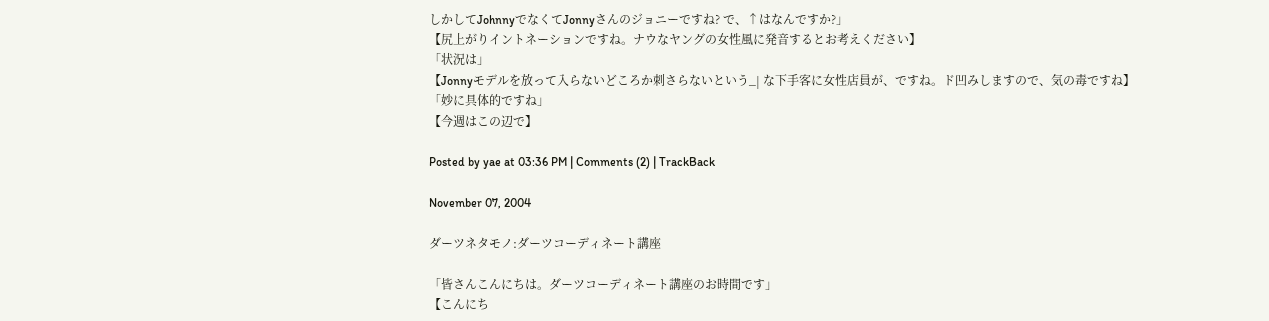しかしてJohnnyでなくてJonnyさんのジョニーですね? で、↑はなんですか?」
【尻上がりイントネーションですね。ナウなヤングの女性風に発音するとお考えください】
「状況は」
【Jonnyモデルを放って入らないどころか刺さらないという_| な下手客に女性店員が、ですね。ド凹みしますので、気の毒ですね】
「妙に具体的ですね」
【今週はこの辺で】

Posted by yae at 03:36 PM | Comments (2) | TrackBack

November 07, 2004

ダーツネタモノ:ダーツコーディネート講座

「皆さんこんにちは。ダーツコーディネート講座のお時間です」
【こんにち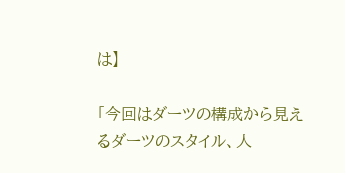は】

「今回はダーツの構成から見えるダーツのスタイル、人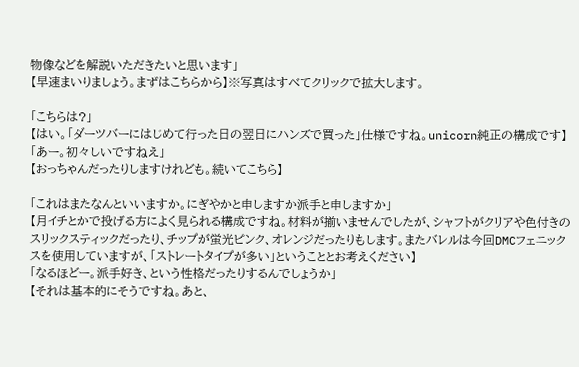物像などを解説いただきたいと思います」
【早速まいりましょう。まずはこちらから】※写真はすべてクリックで拡大します。

「こちらは?」
【はい。「ダーツバーにはじめて行った日の翌日にハンズで買った」仕様ですね。unicorn純正の構成です】
「あー。初々しいですねえ」
【おっちゃんだったりしますけれども。続いてこちら】

「これはまたなんといいますか。にぎやかと申しますか派手と申しますか」
【月イチとかで投げる方によく見られる構成ですね。材料が揃いませんでしたが、シャフトがクリアや色付きのスリックスティックだったり、チップが蛍光ピンク、オレンジだったりもします。またバレルは今回DMCフェニックスを使用していますが、「ストレートタイプが多い」ということとお考えください】
「なるほどー。派手好き、という性格だったりするんでしょうか」
【それは基本的にそうですね。あと、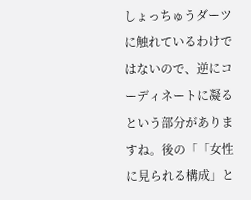しょっちゅうダーツに触れているわけではないので、逆にコーディネートに凝るという部分がありますね。後の「「女性に見られる構成」と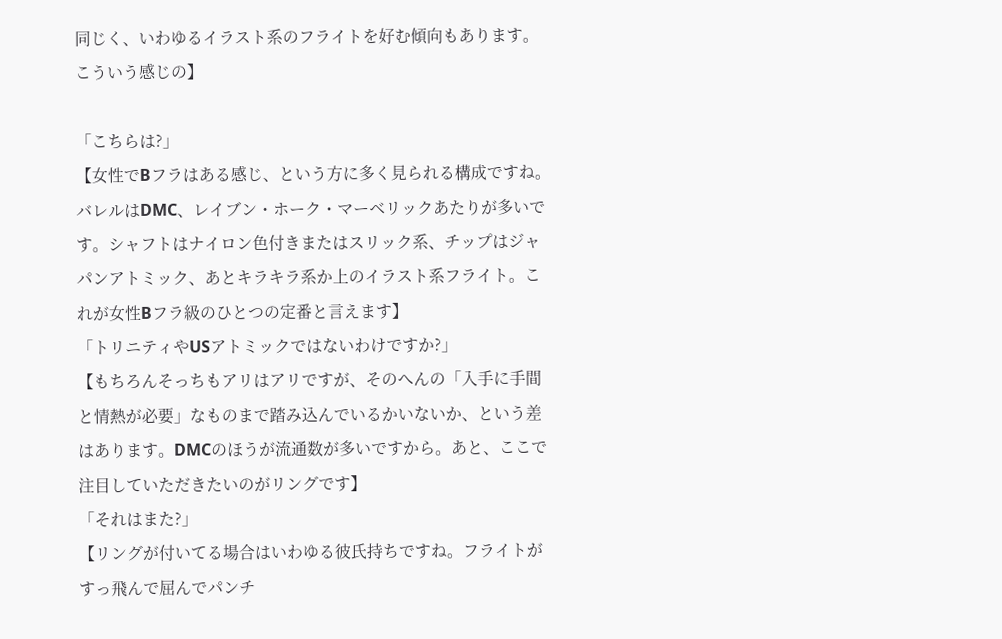同じく、いわゆるイラスト系のフライトを好む傾向もあります。こういう感じの】

「こちらは?」
【女性でBフラはある感じ、という方に多く見られる構成ですね。バレルはDMC、レイブン・ホーク・マーベリックあたりが多いです。シャフトはナイロン色付きまたはスリック系、チップはジャパンアトミック、あとキラキラ系か上のイラスト系フライト。これが女性Bフラ級のひとつの定番と言えます】
「トリニティやUSアトミックではないわけですか?」
【もちろんそっちもアリはアリですが、そのへんの「入手に手間と情熱が必要」なものまで踏み込んでいるかいないか、という差はあります。DMCのほうが流通数が多いですから。あと、ここで注目していただきたいのがリングです】
「それはまた?」
【リングが付いてる場合はいわゆる彼氏持ちですね。フライトがすっ飛んで屈んでパンチ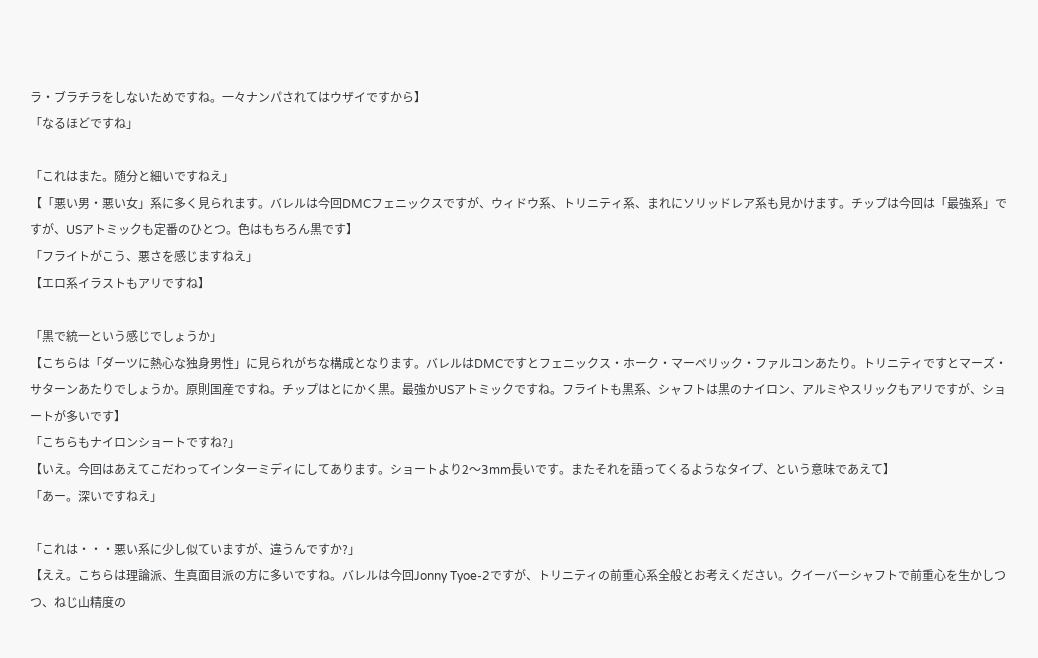ラ・ブラチラをしないためですね。一々ナンパされてはウザイですから】
「なるほどですね」

「これはまた。随分と細いですねえ」
【「悪い男・悪い女」系に多く見られます。バレルは今回DMCフェニックスですが、ウィドウ系、トリニティ系、まれにソリッドレア系も見かけます。チップは今回は「最強系」ですが、USアトミックも定番のひとつ。色はもちろん黒です】
「フライトがこう、悪さを感じますねえ」
【エロ系イラストもアリですね】

「黒で統一という感じでしょうか」
【こちらは「ダーツに熱心な独身男性」に見られがちな構成となります。バレルはDMCですとフェニックス・ホーク・マーベリック・ファルコンあたり。トリニティですとマーズ・サターンあたりでしょうか。原則国産ですね。チップはとにかく黒。最強かUSアトミックですね。フライトも黒系、シャフトは黒のナイロン、アルミやスリックもアリですが、ショートが多いです】
「こちらもナイロンショートですね?」
【いえ。今回はあえてこだわってインターミディにしてあります。ショートより2〜3mm長いです。またそれを語ってくるようなタイプ、という意味であえて】
「あー。深いですねえ」

「これは・・・悪い系に少し似ていますが、違うんですか?」
【ええ。こちらは理論派、生真面目派の方に多いですね。バレルは今回Jonny Tyoe-2ですが、トリニティの前重心系全般とお考えください。クイーバーシャフトで前重心を生かしつつ、ねじ山精度の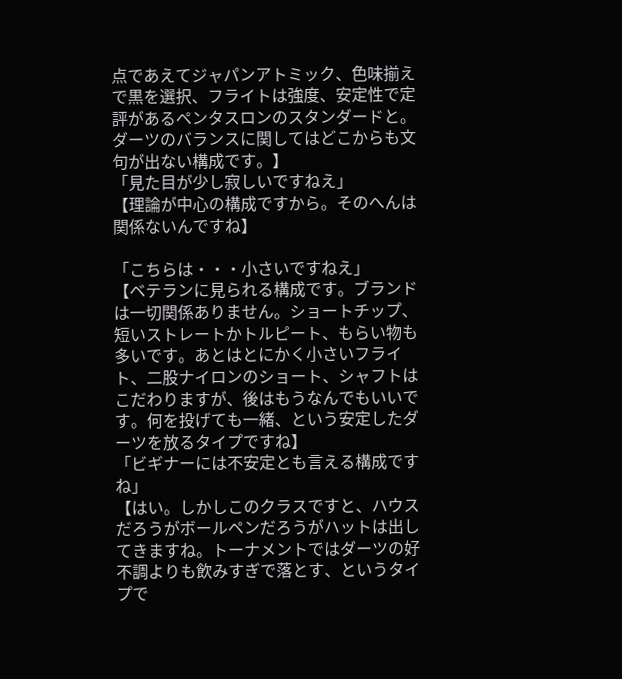点であえてジャパンアトミック、色味揃えで黒を選択、フライトは強度、安定性で定評があるペンタスロンのスタンダードと。ダーツのバランスに関してはどこからも文句が出ない構成です。】
「見た目が少し寂しいですねえ」
【理論が中心の構成ですから。そのへんは関係ないんですね】

「こちらは・・・小さいですねえ」
【ベテランに見られる構成です。ブランドは一切関係ありません。ショートチップ、短いストレートかトルピート、もらい物も多いです。あとはとにかく小さいフライト、二股ナイロンのショート、シャフトはこだわりますが、後はもうなんでもいいです。何を投げても一緒、という安定したダーツを放るタイプですね】
「ビギナーには不安定とも言える構成ですね」
【はい。しかしこのクラスですと、ハウスだろうがボールペンだろうがハットは出してきますね。トーナメントではダーツの好不調よりも飲みすぎで落とす、というタイプで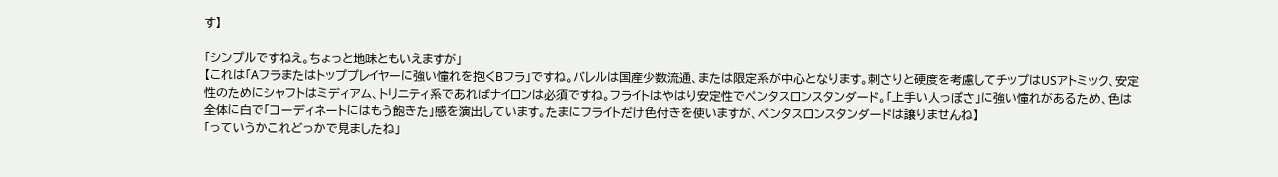す】

「シンプルですねえ。ちょっと地味ともいえますが」
【これは「Aフラまたはトッププレイヤーに強い憧れを抱くBフラ」ですね。バレルは国産少数流通、または限定系が中心となります。刺さりと硬度を考慮してチップはUSアトミック、安定性のためにシャフトはミディアム、トリニティ系であればナイロンは必須ですね。フライトはやはり安定性でペンタスロンスタンダード。「上手い人っぽさ」に強い憧れがあるため、色は全体に白で「コーディネートにはもう飽きた」感を演出しています。たまにフライトだけ色付きを使いますが、ペンタスロンスタンダードは譲りませんね】
「っていうかこれどっかで見ましたね」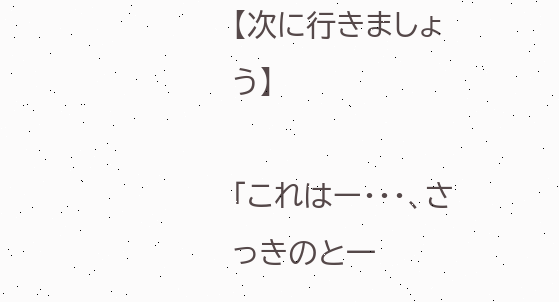【次に行きましょう】

「これはー・・・、さっきのと一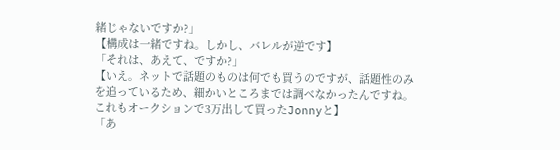緒じゃないですか?」
【構成は一緒ですね。しかし、バレルが逆です】
「それは、あえて、ですか?」
【いえ。ネットで話題のものは何でも買うのですが、話題性のみを追っているため、細かいところまでは調べなかったんですね。これもオークションで3万出して買ったJonnyと】
「あ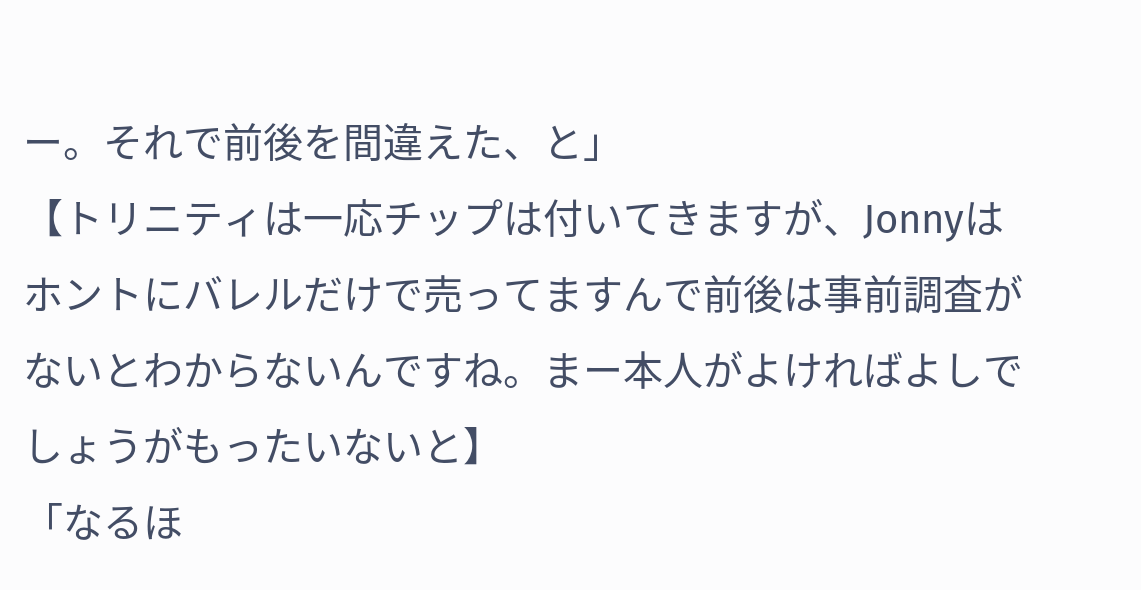ー。それで前後を間違えた、と」
【トリニティは一応チップは付いてきますが、Jonnyはホントにバレルだけで売ってますんで前後は事前調査がないとわからないんですね。まー本人がよければよしでしょうがもったいないと】
「なるほ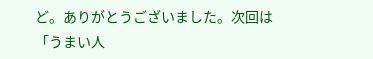ど。ありがとうございました。次回は「うまい人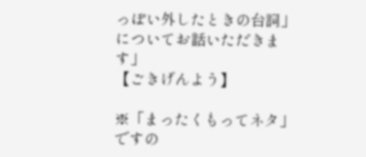っぽい外したときの台詞」についてお話いただきます」
【ごきげんよう】

※「まったくもってネタ」ですの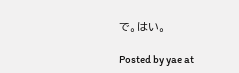で。はい。

Posted by yae at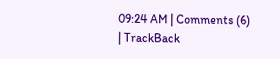09:24 AM | Comments (6) | TrackBack